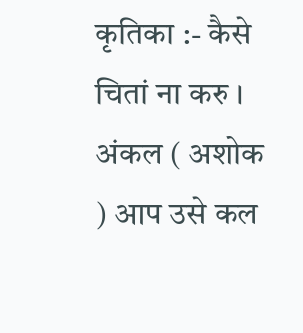कृतिका :- कैसे चितां ना करु । अंकल ( अशोक ) आप उसे कल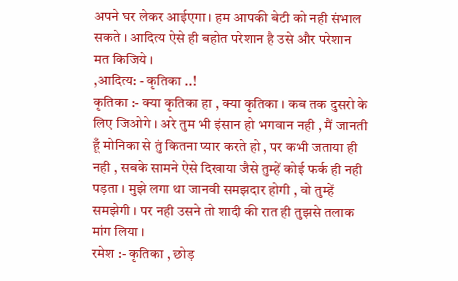अपने घर लेकर आईएगा । हम आपकी बेटी को नही संभाल सकते । आदित्य ऐसे ही बहोत परेशान है उसे और परेशान मत किजिये ।
,आदित्य: - कृतिका ..!
कृतिका :- क्या कृतिका हा , क्या कृतिका । कब तक दुसरो के लिए जिओगे । अरे तुम भी इंसान हो भगवान नही , मैं जानती हूँ मोनिका से तुं कितना प्यार करते हो , पर कभी जताया ही नही , सबके सामने ऐसे दिखाया जैसे तुम्हें कोई फर्क ही नही पड़ता । मुझे लगा था जानवी समझदार होगी , वो तुम्हें समझेगी । पर नही उसने तो शादी की रात ही तुझसे तलाक मांग लिया ।
रमेश :- कृतिका , छोड़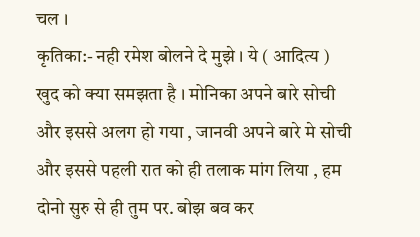चल ।
कृतिका:- नही रमेश बोलने दे मुझे । ये ( आदित्य ) खुद को क्या समझता है । मोनिका अपने बारे सोची और इससे अलग हो गया , जानवी अपने बारे मे सोची और इससे पहली रात को ही तलाक मांग लिया , हम दोनो सुरु से ही तुम पर. बोझ बव कर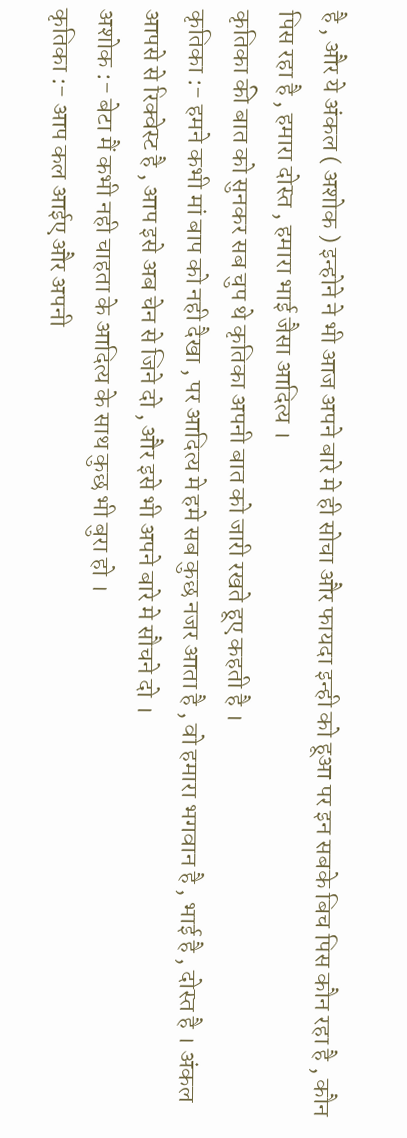है , और ये अंकल ( अशोक ) इन्होने ने भी आज अपने बारे मे ही सोचा और फायदा इन्ही को हूआ पर इन सबके बिच पिस कौन रहा है , कौन पिस रहा है , हमारा दोस्त , हमारा भाई जैसा आदित्य ।
कृतिका की बात को सुनकर सब चुप थे कृतिका अपनी बात को जारी रखते हूए कहती है ।
कृतिका :- हमने कभी मां बाप को नही दैखा , पर आदित्य मे हमे सब कुछ नजर आता है , वो हमारा भगवान है , भाई है , दोस्त है । अंकल आपसे से रिक्वेस्ट है , आप इसे अब चेन से जिने दो , और इसे भी अपने बारे मे सौचने दो ।
अशोक :- बेटा मैं कभी नही चाहता के आदित्य के साथ कुछ भी बुरा हो ।
कृतिका :- आप कल आईए और अपनी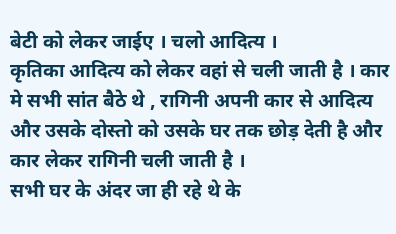बेटी को लेकर जाईए । चलो आदित्य ।
कृतिका आदित्य को लेकर वहां से चली जाती है । कार मे सभी सांत बैठे थे , रागिनी अपनी कार से आदित्य और उसके दोस्तो को उसके घर तक छोड़ देती है और कार लेकर रागिनी चली जाती है ।
सभी घर के अंदर जा ही रहे थे के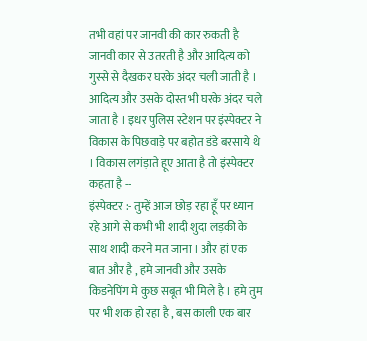तभी वहां पर जानवी की कार रुकती है जानवी कार से उतरती है और आदित्य को गुस्से से दैखकर घरके अंदर चली जाती है ।
आदित्य और उसके दोस्त भी घरके अंदर चले जाता है । इधर पुलिस स्टेशन पर इंस्पेक्टर ने विकास के पिछवाड़े पर बहोत डंडे बरसाये थे । विकास लगंड़ाते हूए आता है तो इंस्पेक्टर कहता है --
इंस्पेक्टर :- तुम्हें आज छोड़ रहा हूँ पर ध्यान रहे आगे से कभी भी शादी शुदा लड़की के साथ शादी करने मत जाना । और हां एक बात और है , हमे जानवी और उसके किडनेपिंग मे कुछ सबूत भी मिले है । हमे तुम पर भी शक हो रहा है , बस काली एक बार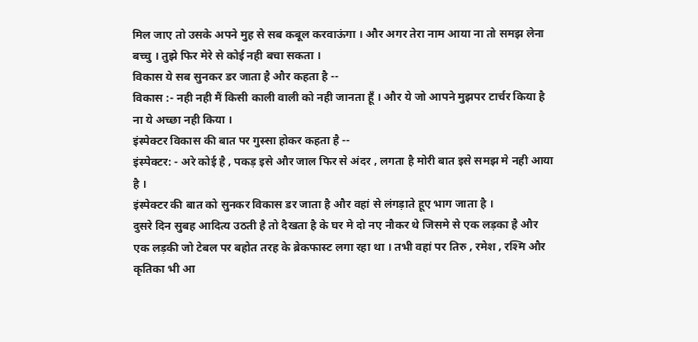मिल जाए तो उसके अपने मुह से सब कबूल करवाऊंगा । और अगर तेरा नाम आया ना तो समझ लेना बच्चु । तुझे फिर मेरे से कोई नही बचा सकता ।
विकास ये सब सुनकर डर जाता है और कहता है --
विकास :- नही नही मैं किसी काली वाली को नही जानता हूँ । और ये जो आपने मुझपर टार्चर किया है ना ये अच्छा नही किया ।
इंस्पेक्टर विकास की बात पर गुस्सा होकर कहता है --
इंस्पेक्टर: - अरे कोई है , पकड़ इसे और जाल फिर से अंदर , लगता है मोरी बात इसे समझ मे नही आया है ।
इंस्पेक्टर की बात को सुनकर विकास डर जाता है और वहां से लंगड़ाते हूए भाग जाता है ।
दुसरे दिन सुबह आदित्य उठती है तो दैखता है के घर मे दो नए नौकर थे जिसमे से एक लड़का है और एक लड़की जो टेबल पर बहोत तरह के ब्रेकफास्ट लगा रहा था । तभी वहां पर तिरु , रमेश , रश्मि और कृतिका भी आ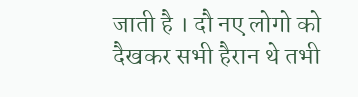जाती है । दौ नए लोगो को दैखकर सभी हैरान थे तभी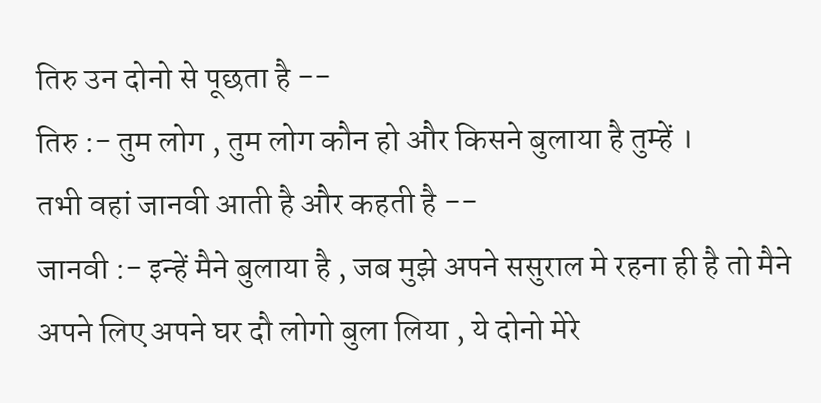तिरु उन दोनो से पूछता है --
तिरु :- तुम लोग , तुम लोग कौन हो और किसने बुलाया है तुम्हें ।
तभी वहां जानवी आती है और कहती है --
जानवी :- इन्हें मैने बुलाया है , जब मुझे अपने ससुराल मे रहना ही है तो मैने अपने लिए अपने घर दौ लोगो बुला लिया , ये दोनो मेरे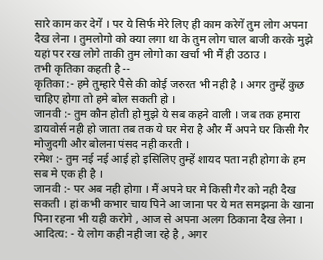सारे काम कर देगें । पर ये सिर्फ मेरे लिए ही काम करेगें तुम लोग अपना दैख लेना । तुमलोगो को क्या लगा था के तुम लोग चाल बाजी करके मुझे यहां पर रख लोगे ताकी तुम लोगो का खर्चा भी मैं ही उठाउ ।
तभी कृतिका कहती है --
कृतिका :- हमे तुम्हारे पैसे की कोई जरुरत भी नही है । अगर तुम्हें कुछ चाहिए होगा तो हमे बोल सकती हो ।
जानवी :- तुम कौन होती हो मुझे ये सब कहने वाली । जब तक हमारा डायवोर्स नही हो जाता तब तक ये घर मेरा है और मैं अपने घर किसी गैर मोजुदगी और बोलना पंसद नही करती ।
रमेश :- तुम नई नई आई हो इसिलिए तुम्हें शायद पता नही होगा के हम सब मे एक ही है ।
जानवी :- पर अब नही होगा । मैं अपने घर मे किसी गैर को नही दैख सकती । हां कभी कभार चाय पिने आ जाना पर ये मत समझना के खाना पिना रहना भी यही करोगे , आज से अपना अलग ठिकाना दैख लेना ।
आदित्य: - ये लोग कही नही जा रहे है , अगर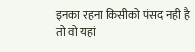इनका रहना किसीको पंसद नही है तो वो यहां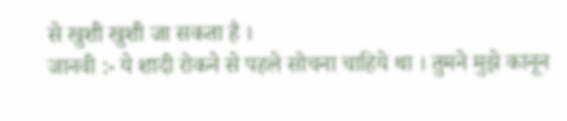से खुशी खुशी जा सकता है ।
जानवी :- ये शादी रोकने से पहले सोचना चाहिये था । तुमने मुझे कानून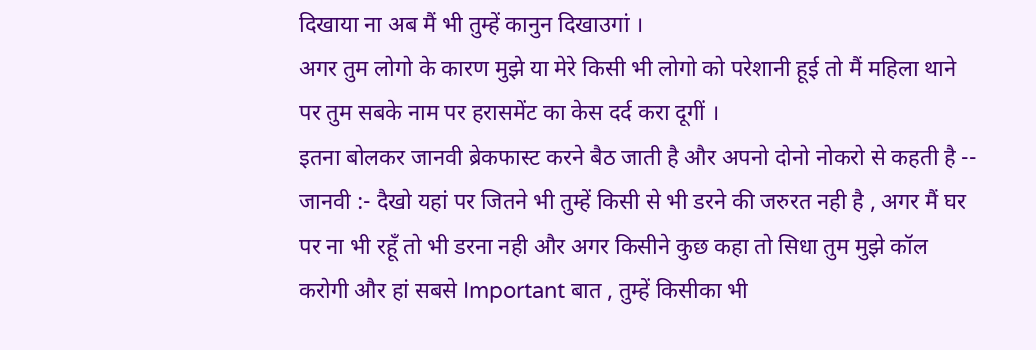दिखाया ना अब मैं भी तुम्हें कानुन दिखाउगां ।
अगर तुम लोगो के कारण मुझे या मेरे किसी भी लोगो को परेशानी हूई तो मैं महिला थाने पर तुम सबके नाम पर हरासमेंट का केस दर्द करा दूगीं ।
इतना बोलकर जानवी ब्रेकफास्ट करने बैठ जाती है और अपनो दोनो नोकरो से कहती है --
जानवी :- दैखो यहां पर जितने भी तुम्हें किसी से भी डरने की जरुरत नही है , अगर मैं घर पर ना भी रहूँ तो भी डरना नही और अगर किसीने कुछ कहा तो सिधा तुम मुझे कॉल करोगी और हां सबसे Important बात , तुम्हें किसीका भी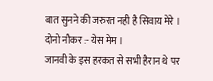बात सुनने की जरुरत नही है सिवाय मेरे ।
दोनो नौकर :- येस मेम ।
जानवी के इस हरकत से सभी हैरान थे पर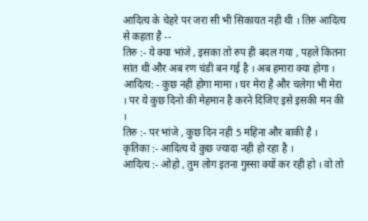आदित्य के चेहरे पर जरा सी भी सिकायत नही थी । तिरु आदित्य से कहता है --
तिरु :- ये क्या भांजे , इसका तो रुप ही बदल गया , पहले कितना सांत थी और अब रण चंडी बन गई है । अब हमारा क्या होगा ।
आदित्य: - कुछ नही होगा मामा । घर मेरा है और चलेगा भी मेरा । पर ये कुछ दिनो की मेहमान है करने दिजिए इसे इसकी मन की ।
तिरु :- पर भांजे , कुछ दिन नही 5 महिना और बाकी है ।
कृतिका :- आदित्य ये कुछ ज्यादा नही हो रहा है ।
आदित्य :- ओहो , तुम लोग इतना गुस्सा क्यों कर रही हो । वो तो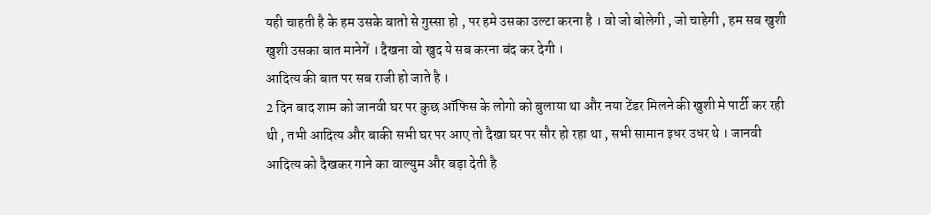यही चाहती है के हम उसके बातो से गुस्सा हो , पर हमे उसका उल्टा करना है । वो जो बोलेगी , जो चाहेगी , हम सब खुशी खुशी उसका बात मानेगें । दैखना वो खुद ये सब करना बंद कर देगी ।
आदित्य की बात पर सब राजी हो जाते है ।
2 दिन बाद शाम को जानवी घर पर कुछ ऑफिस के लोगो को बुलाया था और नया टेंडर मिलने की खुशी मे पार्टी कर रही थी , तभी आदित्य और बाकी सभी घर पर आए तो दैखा घर पर सौर हो रहा था , सभी सामान इधर उधर थे । जानवी आदित्य को दैखकर गाने का वाल्युम और बड़ा देती है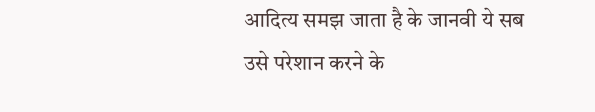आदित्य समझ जाता है के जानवी ये सब उसे परेशान करने के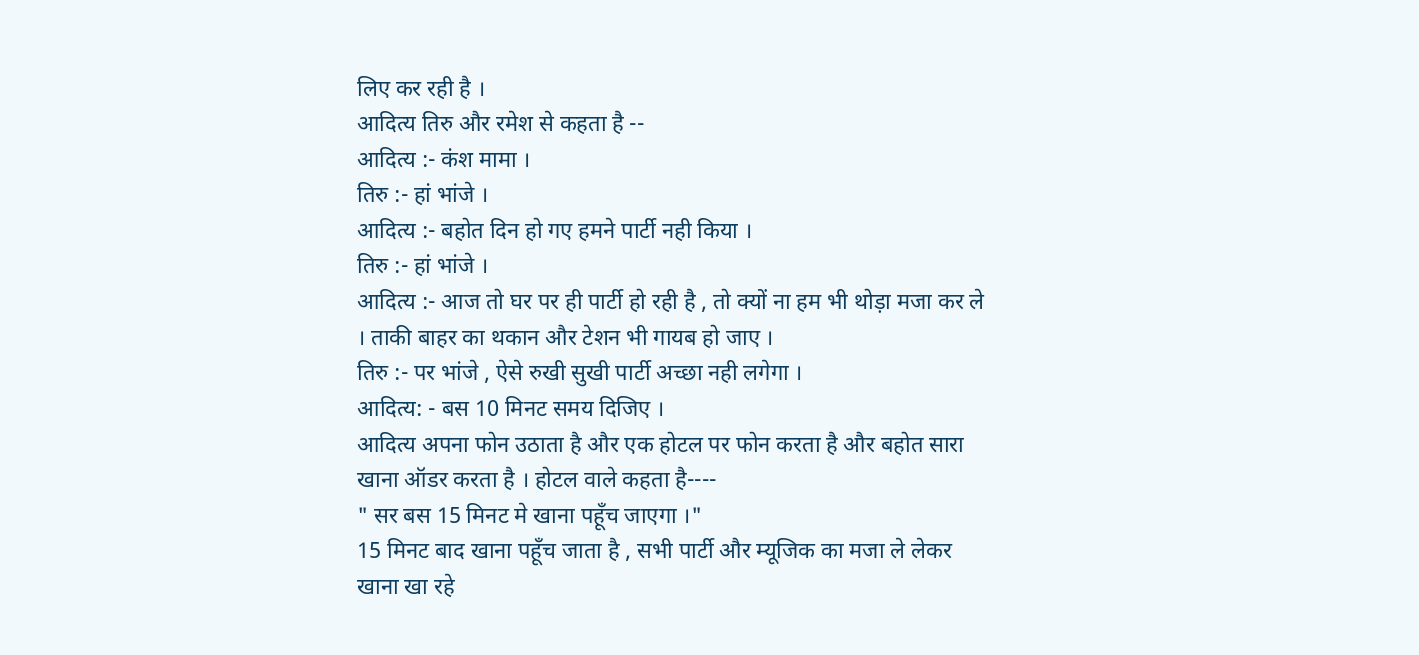लिए कर रही है ।
आदित्य तिरु और रमेश से कहता है --
आदित्य :- कंश मामा ।
तिरु :- हां भांजे ।
आदित्य :- बहोत दिन हो गए हमने पार्टी नही किया ।
तिरु :- हां भांजे ।
आदित्य :- आज तो घर पर ही पार्टी हो रही है , तो क्यों ना हम भी थोड़ा मजा कर ले । ताकी बाहर का थकान और टेशन भी गायब हो जाए ।
तिरु :- पर भांजे , ऐसे रुखी सुखी पार्टी अच्छा नही लगेगा ।
आदित्य: - बस 10 मिनट समय दिजिए ।
आदित्य अपना फोन उठाता है और एक होटल पर फोन करता है और बहोत सारा खाना ऑडर करता है । होटल वाले कहता है----
" सर बस 15 मिनट मे खाना पहूँच जाएगा ।"
15 मिनट बाद खाना पहूँच जाता है , सभी पार्टी और म्यूजिक का मजा ले लेकर खाना खा रहे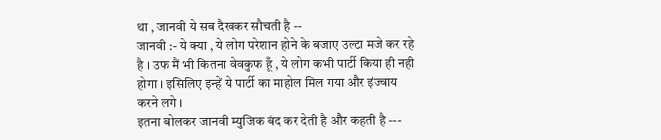था , जानवी ये सब दैखकर सौचती है --
जानवी :- ये क्या , ये लोग परेशान होने के बजाए उल्टा मजे कर रहे है । उफ मैं भी कितना वेवकुफ हूँ , ये लोग कभी पार्टी किया ही नही होगा । इसिलिए इन्हें ये पार्टी का माहोल मिल गया और इंज्वाय करने लगे ।
इतना बोलकर जानवी म्युजिक बंद कर देती है और कहती है ---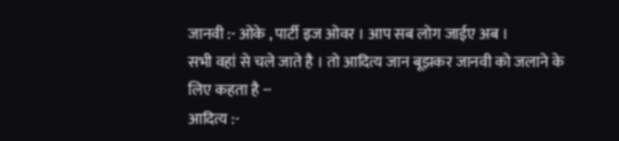जानवी :- ओके , पार्टी इज ओवर । आप सब लोग जाईए अब ।
सभी वहां से चले जाते है । तो आदित्य जान बूझकर जानवी को जलाने के लिए कहता है --
आदित्य :-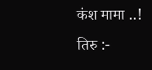कंश मामा ..!
तिरु :-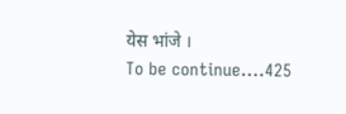येस भांजे ।
To be continue....425